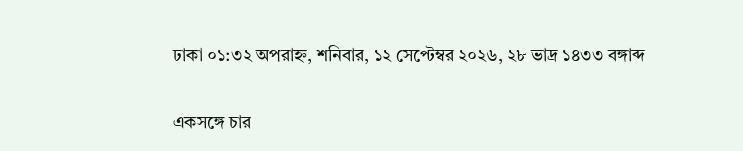ঢাকা ০১:৩২ অপরাহ্ন, শনিবার, ১২ সেপ্টেম্বর ২০২৬, ২৮ ভাদ্র ১৪৩৩ বঙ্গাব্দ

একসঙ্গে চার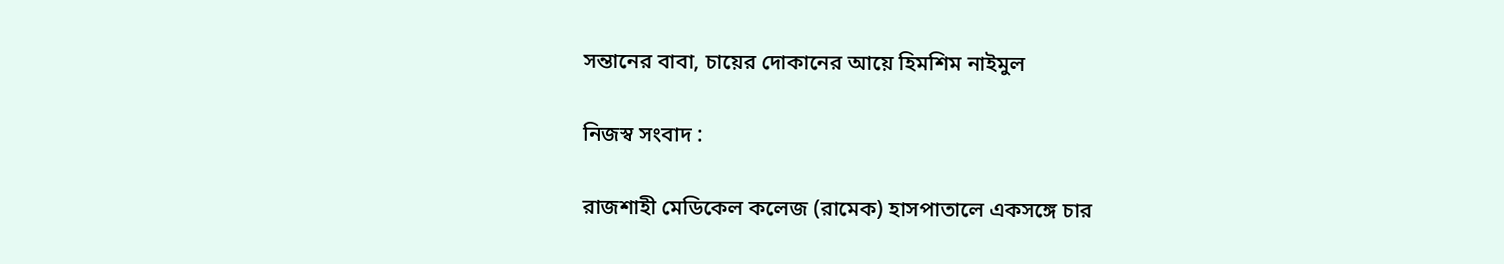সন্তানের বাবা, চায়ের দোকানের আয়ে হিমশিম নাইমুল

নিজস্ব সংবাদ :

রাজশাহী মেডিকেল কলেজ (রামেক) হাসপাতালে একসঙ্গে চার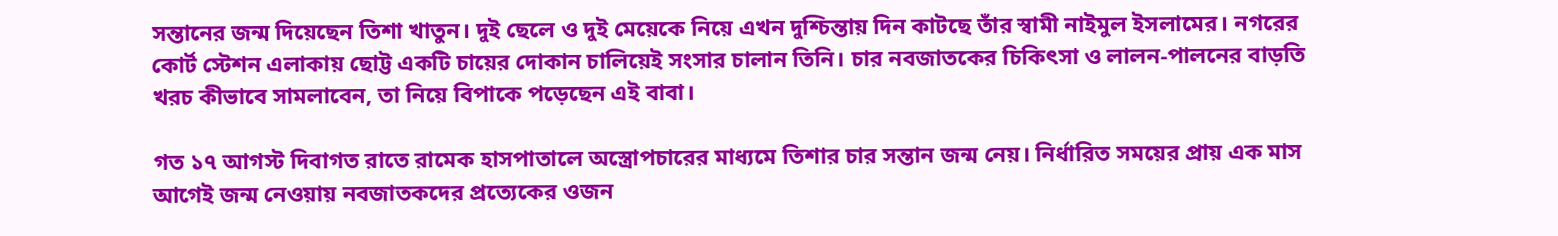সন্তানের জন্ম দিয়েছেন তিশা খাতুন। দুই ছেলে ও দুই মেয়েকে নিয়ে এখন দুশ্চিন্তায় দিন কাটছে তাঁর স্বামী নাইমুল ইসলামের। নগরের কোর্ট স্টেশন এলাকায় ছোট্ট একটি চায়ের দোকান চালিয়েই সংসার চালান তিনি। চার নবজাতকের চিকিৎসা ও লালন-পালনের বাড়তি খরচ কীভাবে সামলাবেন, তা নিয়ে বিপাকে পড়েছেন এই বাবা।

গত ১৭ আগস্ট দিবাগত রাতে রামেক হাসপাতালে অস্ত্রোপচারের মাধ্যমে তিশার চার সন্তান জন্ম নেয়। নির্ধারিত সময়ের প্রায় এক মাস আগেই জন্ম নেওয়ায় নবজাতকদের প্রত্যেকের ওজন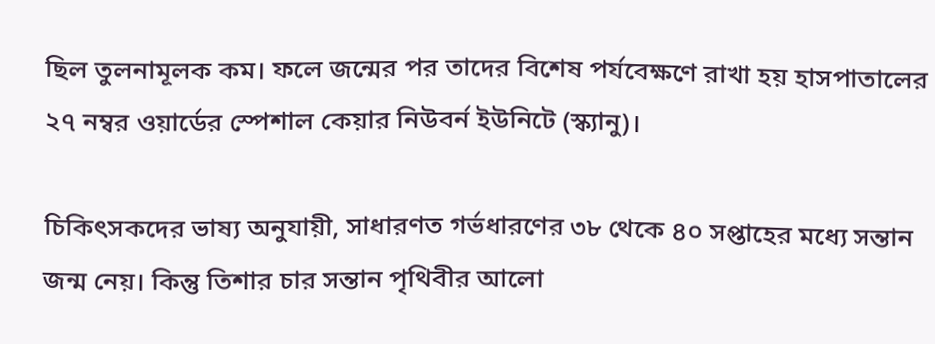ছিল তুলনামূলক কম। ফলে জন্মের পর তাদের বিশেষ পর্যবেক্ষণে রাখা হয় হাসপাতালের ২৭ নম্বর ওয়ার্ডের স্পেশাল কেয়ার নিউবর্ন ইউনিটে (স্ক্যানু)।

চিকিৎসকদের ভাষ্য অনুযায়ী, সাধারণত গর্ভধারণের ৩৮ থেকে ৪০ সপ্তাহের মধ্যে সন্তান জন্ম নেয়। কিন্তু তিশার চার সন্তান পৃথিবীর আলো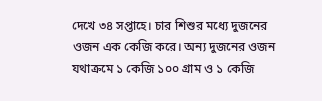দেখে ৩৪ সপ্তাহে। চার শিশুর মধ্যে দুজনের ওজন এক কেজি করে। অন্য দুজনের ওজন যথাক্রমে ১ কেজি ১০০ গ্রাম ও ১ কেজি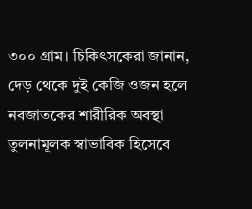৩০০ গ্রাম। চিকিৎসকেরা জানান, দেড় থেকে দুই কেজি ওজন হলে নবজাতকের শারীরিক অবস্থা তুলনামূলক স্বাভাবিক হিসেবে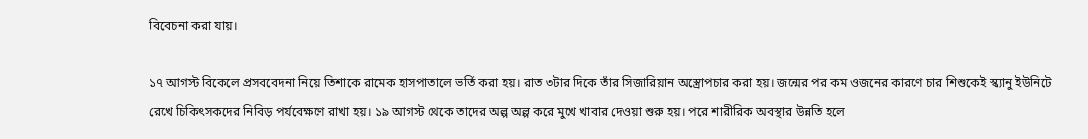বিবেচনা করা যায়।

১৭ আগস্ট বিকেলে প্রসববেদনা নিয়ে তিশাকে রামেক হাসপাতালে ভর্তি করা হয়। রাত ৩টার দিকে তাঁর সিজারিয়ান অস্ত্রোপচার করা হয়। জন্মের পর কম ওজনের কারণে চার শিশুকেই স্ক্যানু ইউনিটে রেখে চিকিৎসকদের নিবিড় পর্যবেক্ষণে রাখা হয়। ১৯ আগস্ট থেকে তাদের অল্প অল্প করে মুখে খাবার দেওয়া শুরু হয়। পরে শারীরিক অবস্থার উন্নতি হলে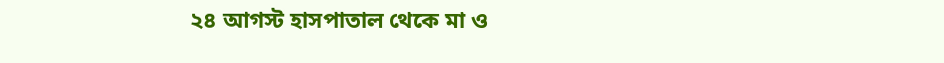২৪ আগস্ট হাসপাতাল থেকে মা ও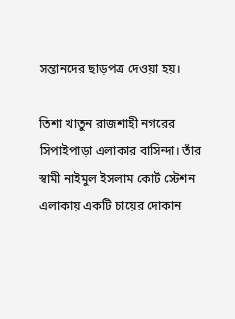সন্তানদের ছাড়পত্র দেওয়া হয়।

তিশা খাতুন রাজশাহী নগরের সিপাইপাড়া এলাকার বাসিন্দা। তাঁর স্বামী নাইমুল ইসলাম কোর্ট স্টেশন এলাকায় একটি চায়ের দোকান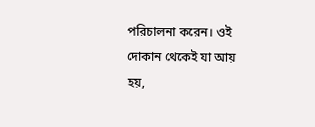পরিচালনা করেন। ওই দোকান থেকেই যা আয় হয়,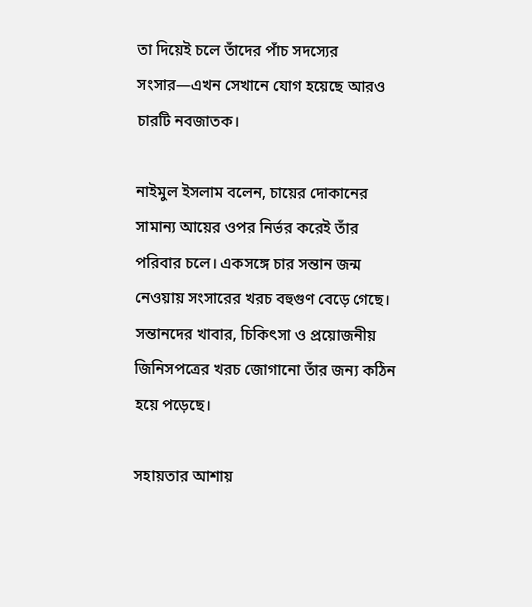তা দিয়েই চলে তাঁদের পাঁচ সদস্যের সংসার—এখন সেখানে যোগ হয়েছে আরও চারটি নবজাতক।

নাইমুল ইসলাম বলেন, চায়ের দোকানের সামান্য আয়ের ওপর নির্ভর করেই তাঁর পরিবার চলে। একসঙ্গে চার সন্তান জন্ম নেওয়ায় সংসারের খরচ বহুগুণ বেড়ে গেছে। সন্তানদের খাবার, চিকিৎসা ও প্রয়োজনীয় জিনিসপত্রের খরচ জোগানো তাঁর জন্য কঠিন হয়ে পড়েছে।

সহায়তার আশায়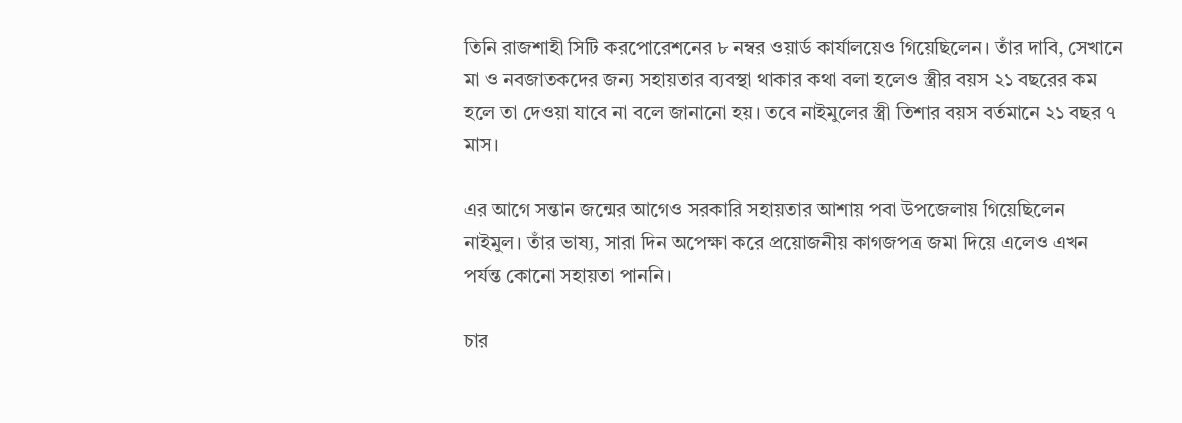তিনি রাজশাহী সিটি করপোরেশনের ৮ নম্বর ওয়ার্ড কার্যালয়েও গিয়েছিলেন। তাঁর দাবি, সেখানে মা ও নবজাতকদের জন্য সহায়তার ব্যবস্থা থাকার কথা বলা হলেও স্ত্রীর বয়স ২১ বছরের কম হলে তা দেওয়া যাবে না বলে জানানো হয়। তবে নাইমুলের স্ত্রী তিশার বয়স বর্তমানে ২১ বছর ৭ মাস।

এর আগে সন্তান জন্মের আগেও সরকারি সহায়তার আশায় পবা উপজেলায় গিয়েছিলেন নাইমুল। তাঁর ভাষ্য, সারা দিন অপেক্ষা করে প্রয়োজনীয় কাগজপত্র জমা দিয়ে এলেও এখন পর্যন্ত কোনো সহায়তা পাননি।

চার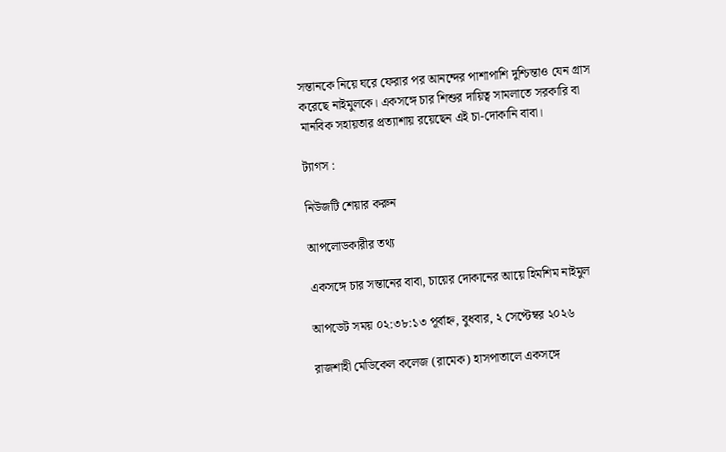সন্তানকে নিয়ে ঘরে ফেরার পর আনন্দের পাশাপাশি দুশ্চিন্তাও যেন গ্রাস করেছে নাইমুলকে। একসঙ্গে চার শিশুর দায়িত্ব সামলাতে সরকারি বা মানবিক সহায়তার প্রত্যাশায় রয়েছেন এই চা-দোকানি বাবা।

ট্যাগস :

নিউজটি শেয়ার করুন

আপলোডকারীর তথ্য

একসঙ্গে চার সন্তানের বাবা, চায়ের দোকানের আয়ে হিমশিম নাইমুল

আপডেট সময় ০২:৩৮:১৩ পূর্বাহ্ন, বুধবার, ২ সেপ্টেম্বর ২০২৬

রাজশাহী মেডিকেল কলেজ (রামেক) হাসপাতালে একসঙ্গে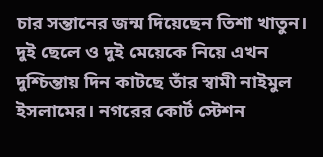চার সন্তানের জন্ম দিয়েছেন তিশা খাতুন। দুই ছেলে ও দুই মেয়েকে নিয়ে এখন দুশ্চিন্তায় দিন কাটছে তাঁর স্বামী নাইমুল ইসলামের। নগরের কোর্ট স্টেশন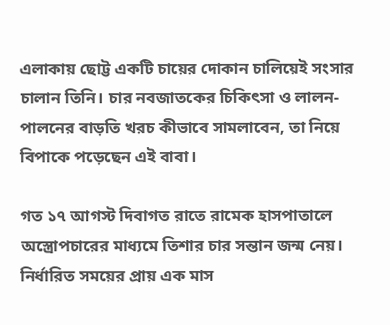এলাকায় ছোট্ট একটি চায়ের দোকান চালিয়েই সংসার চালান তিনি। চার নবজাতকের চিকিৎসা ও লালন-পালনের বাড়তি খরচ কীভাবে সামলাবেন, তা নিয়ে বিপাকে পড়েছেন এই বাবা।

গত ১৭ আগস্ট দিবাগত রাতে রামেক হাসপাতালে অস্ত্রোপচারের মাধ্যমে তিশার চার সন্তান জন্ম নেয়। নির্ধারিত সময়ের প্রায় এক মাস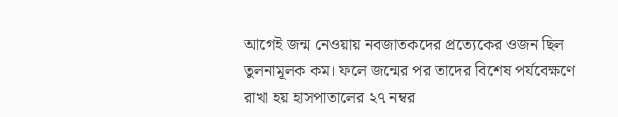আগেই জন্ম নেওয়ায় নবজাতকদের প্রত্যেকের ওজন ছিল তুলনামূলক কম। ফলে জন্মের পর তাদের বিশেষ পর্যবেক্ষণে রাখা হয় হাসপাতালের ২৭ নম্বর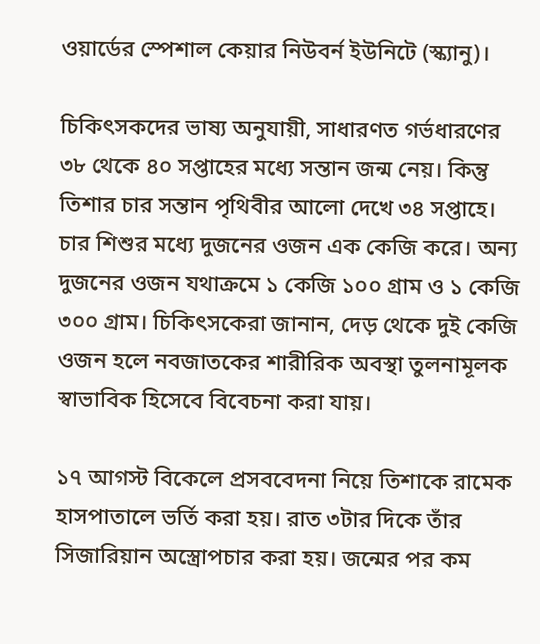ওয়ার্ডের স্পেশাল কেয়ার নিউবর্ন ইউনিটে (স্ক্যানু)।

চিকিৎসকদের ভাষ্য অনুযায়ী, সাধারণত গর্ভধারণের ৩৮ থেকে ৪০ সপ্তাহের মধ্যে সন্তান জন্ম নেয়। কিন্তু তিশার চার সন্তান পৃথিবীর আলো দেখে ৩৪ সপ্তাহে। চার শিশুর মধ্যে দুজনের ওজন এক কেজি করে। অন্য দুজনের ওজন যথাক্রমে ১ কেজি ১০০ গ্রাম ও ১ কেজি ৩০০ গ্রাম। চিকিৎসকেরা জানান, দেড় থেকে দুই কেজি ওজন হলে নবজাতকের শারীরিক অবস্থা তুলনামূলক স্বাভাবিক হিসেবে বিবেচনা করা যায়।

১৭ আগস্ট বিকেলে প্রসববেদনা নিয়ে তিশাকে রামেক হাসপাতালে ভর্তি করা হয়। রাত ৩টার দিকে তাঁর সিজারিয়ান অস্ত্রোপচার করা হয়। জন্মের পর কম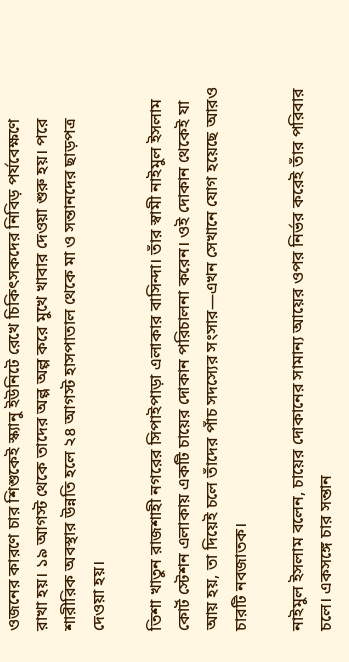ওজনের কারণে চার শিশুকেই স্ক্যানু ইউনিটে রেখে চিকিৎসকদের নিবিড় পর্যবেক্ষণে রাখা হয়। ১৯ আগস্ট থেকে তাদের অল্প অল্প করে মুখে খাবার দেওয়া শুরু হয়। পরে শারীরিক অবস্থার উন্নতি হলে ২৪ আগস্ট হাসপাতাল থেকে মা ও সন্তানদের ছাড়পত্র দেওয়া হয়।

তিশা খাতুন রাজশাহী নগরের সিপাইপাড়া এলাকার বাসিন্দা। তাঁর স্বামী নাইমুল ইসলাম কোর্ট স্টেশন এলাকায় একটি চায়ের দোকান পরিচালনা করেন। ওই দোকান থেকেই যা আয় হয়, তা দিয়েই চলে তাঁদের পাঁচ সদস্যের সংসার—এখন সেখানে যোগ হয়েছে আরও চারটি নবজাতক।

নাইমুল ইসলাম বলেন, চায়ের দোকানের সামান্য আয়ের ওপর নির্ভর করেই তাঁর পরিবার চলে। একসঙ্গে চার সন্তান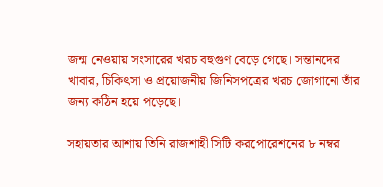জন্ম নেওয়ায় সংসারের খরচ বহুগুণ বেড়ে গেছে। সন্তানদের খাবার, চিকিৎসা ও প্রয়োজনীয় জিনিসপত্রের খরচ জোগানো তাঁর জন্য কঠিন হয়ে পড়েছে।

সহায়তার আশায় তিনি রাজশাহী সিটি করপোরেশনের ৮ নম্বর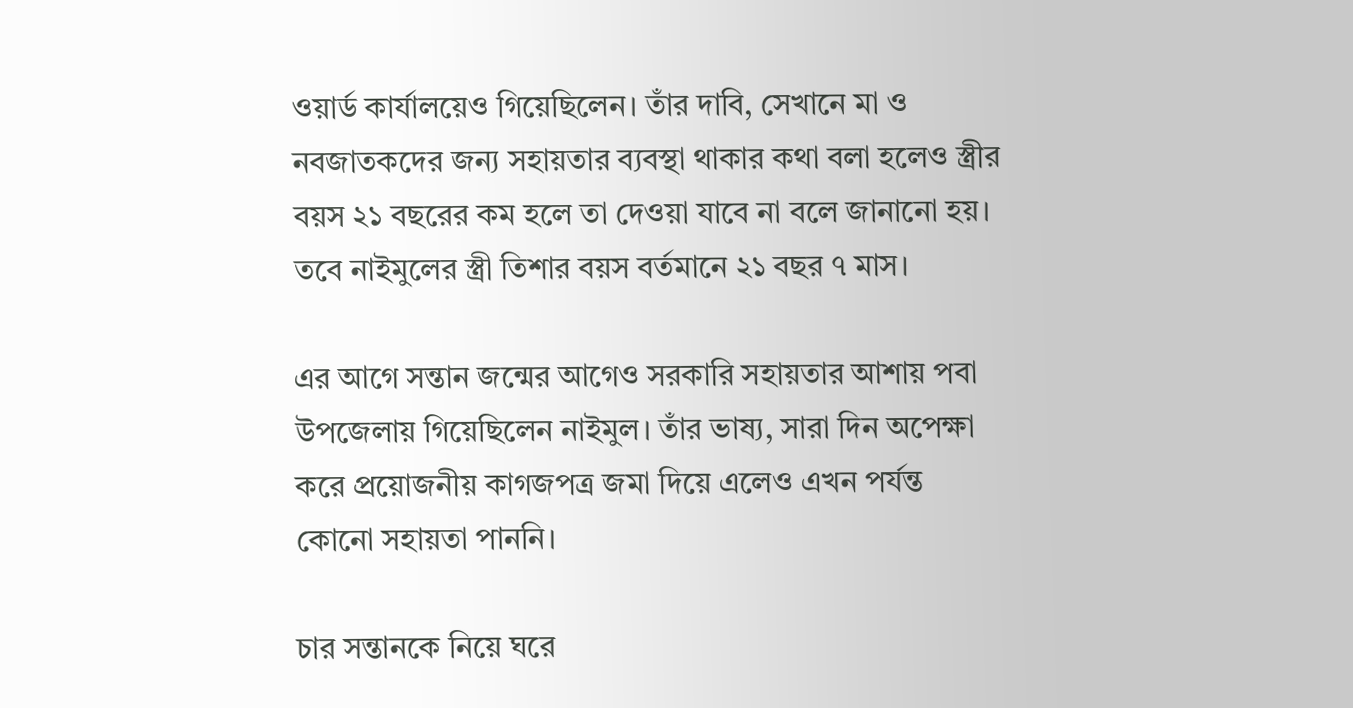ওয়ার্ড কার্যালয়েও গিয়েছিলেন। তাঁর দাবি, সেখানে মা ও নবজাতকদের জন্য সহায়তার ব্যবস্থা থাকার কথা বলা হলেও স্ত্রীর বয়স ২১ বছরের কম হলে তা দেওয়া যাবে না বলে জানানো হয়। তবে নাইমুলের স্ত্রী তিশার বয়স বর্তমানে ২১ বছর ৭ মাস।

এর আগে সন্তান জন্মের আগেও সরকারি সহায়তার আশায় পবা উপজেলায় গিয়েছিলেন নাইমুল। তাঁর ভাষ্য, সারা দিন অপেক্ষা করে প্রয়োজনীয় কাগজপত্র জমা দিয়ে এলেও এখন পর্যন্ত কোনো সহায়তা পাননি।

চার সন্তানকে নিয়ে ঘরে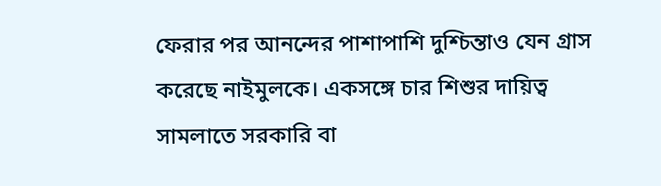ফেরার পর আনন্দের পাশাপাশি দুশ্চিন্তাও যেন গ্রাস করেছে নাইমুলকে। একসঙ্গে চার শিশুর দায়িত্ব সামলাতে সরকারি বা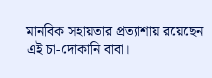মানবিক সহায়তার প্রত্যাশায় রয়েছেন এই চা-দোকানি বাবা।